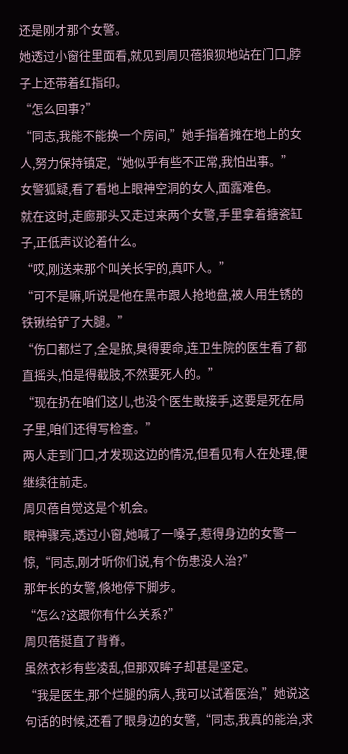还是刚才那个女警。
她透过小窗往里面看,就见到周贝蓓狼狈地站在门口,脖子上还带着红指印。
“怎么回事?”
“同志,我能不能换一个房间,”她手指着摊在地上的女人,努力保持镇定,“她似乎有些不正常,我怕出事。”
女警狐疑,看了看地上眼神空洞的女人,面露难色。
就在这时,走廊那头又走过来两个女警,手里拿着搪瓷缸子,正低声议论着什么。
“哎,刚送来那个叫关长宇的,真吓人。”
“可不是嘛,听说是他在黑市跟人抢地盘,被人用生锈的铁锹给铲了大腿。”
“伤口都烂了,全是脓,臭得要命,连卫生院的医生看了都直摇头,怕是得截肢,不然要死人的。”
“现在扔在咱们这儿,也没个医生敢接手,这要是死在局子里,咱们还得写检查。”
两人走到门口,才发现这边的情况,但看见有人在处理,便继续往前走。
周贝蓓自觉这是个机会。
眼神骤亮,透过小窗,她喊了一嗓子,惹得身边的女警一惊,“同志,刚才听你们说,有个伤患没人治?”
那年长的女警,倏地停下脚步。
“怎么?这跟你有什么关系?”
周贝蓓挺直了背脊。
虽然衣衫有些凌乱,但那双眸子却甚是坚定。
“我是医生,那个烂腿的病人,我可以试着医治,”她说这句话的时候,还看了眼身边的女警,“同志,我真的能治,求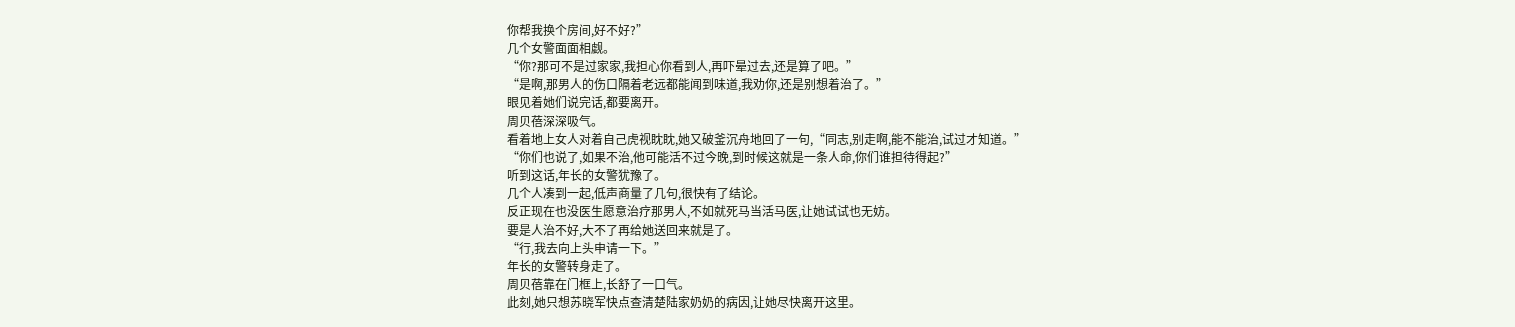你帮我换个房间,好不好?”
几个女警面面相觑。
“你?那可不是过家家,我担心你看到人,再吓晕过去,还是算了吧。”
“是啊,那男人的伤口隔着老远都能闻到味道,我劝你,还是别想着治了。”
眼见着她们说完话,都要离开。
周贝蓓深深吸气。
看着地上女人对着自己虎视眈眈,她又破釜沉舟地回了一句,“同志,别走啊,能不能治,试过才知道。”
“你们也说了,如果不治,他可能活不过今晚,到时候这就是一条人命,你们谁担待得起?”
听到这话,年长的女警犹豫了。
几个人凑到一起,低声商量了几句,很快有了结论。
反正现在也没医生愿意治疗那男人,不如就死马当活马医,让她试试也无妨。
要是人治不好,大不了再给她送回来就是了。
“行,我去向上头申请一下。”
年长的女警转身走了。
周贝蓓靠在门框上,长舒了一口气。
此刻,她只想苏晓军快点查清楚陆家奶奶的病因,让她尽快离开这里。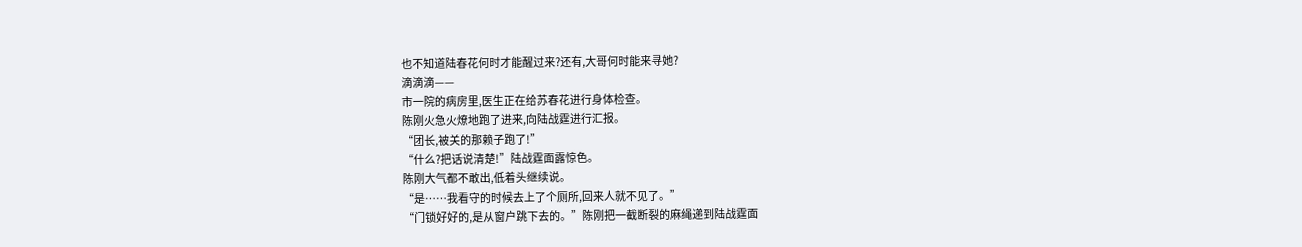也不知道陆春花何时才能醒过来?还有,大哥何时能来寻她?
滴滴滴——
市一院的病房里,医生正在给苏春花进行身体检查。
陈刚火急火燎地跑了进来,向陆战霆进行汇报。
“团长,被关的那赖子跑了!”
“什么?把话说清楚!”陆战霆面露惊色。
陈刚大气都不敢出,低着头继续说。
“是……我看守的时候去上了个厕所,回来人就不见了。”
“门锁好好的,是从窗户跳下去的。”陈刚把一截断裂的麻绳递到陆战霆面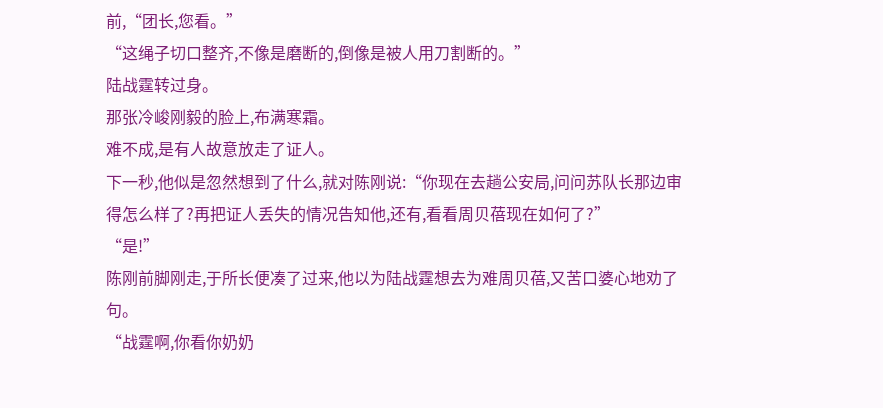前,“团长,您看。”
“这绳子切口整齐,不像是磨断的,倒像是被人用刀割断的。”
陆战霆转过身。
那张冷峻刚毅的脸上,布满寒霜。
难不成,是有人故意放走了证人。
下一秒,他似是忽然想到了什么,就对陈刚说:“你现在去趟公安局,问问苏队长那边审得怎么样了?再把证人丢失的情况告知他,还有,看看周贝蓓现在如何了?”
“是!”
陈刚前脚刚走,于所长便凑了过来,他以为陆战霆想去为难周贝蓓,又苦口婆心地劝了句。
“战霆啊,你看你奶奶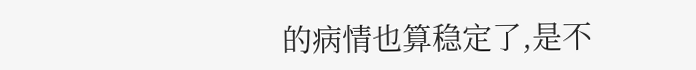的病情也算稳定了,是不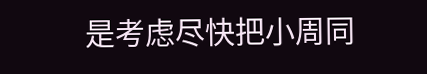是考虑尽快把小周同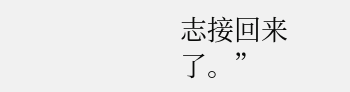志接回来了。”